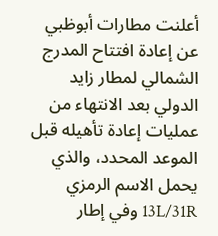أعلنت مطارات أبوظبي عن إعادة افتتاح المدرج الشمالي لمطار زايد الدولي بعد الانتهاء من عمليات إعادة تأهيله قبل الموعد المحدد، والذي يحمل الاسم الرمزي 13L/31R وفي إطار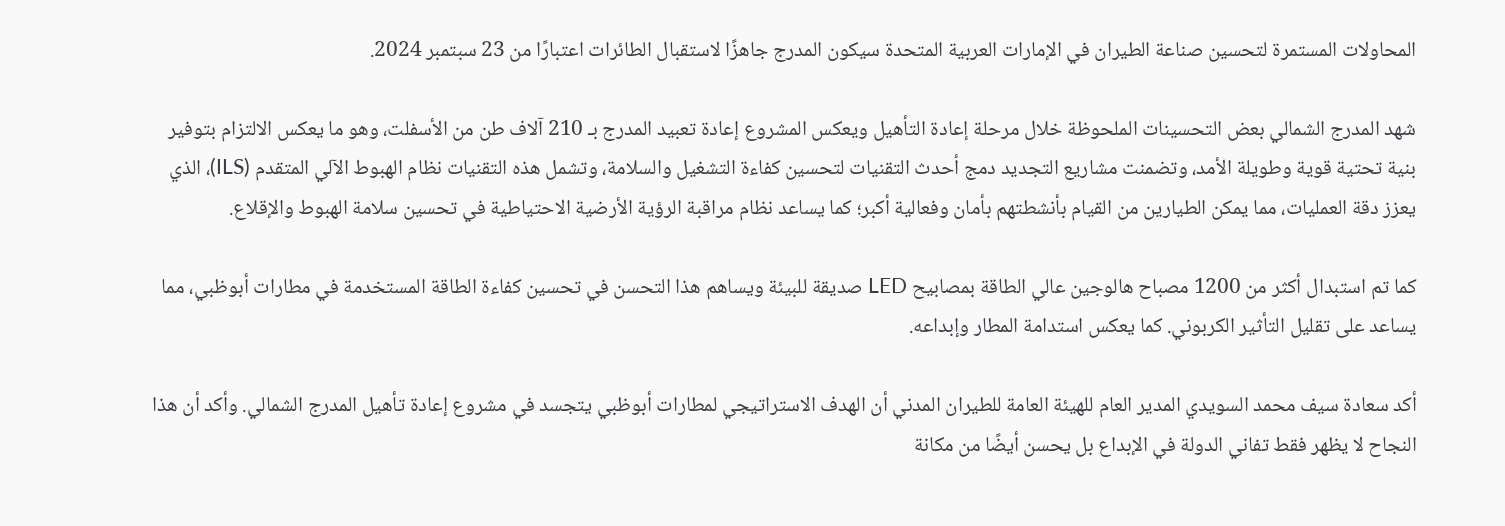المحاولات المستمرة لتحسين صناعة الطيران في الإمارات العربية المتحدة سيكون المدرج جاهزًا لاستقبال الطائرات اعتبارًا من 23 سبتمبر 2024.

شهد المدرج الشمالي بعض التحسينات الملحوظة خلال مرحلة إعادة التأهيل ويعكس المشروع إعادة تعبيد المدرج بـ 210 آلاف طن من الأسفلت، وهو ما يعكس الالتزام بتوفير بنية تحتية قوية وطويلة الأمد، وتضمنت مشاريع التجديد دمج أحدث التقنيات لتحسين كفاءة التشغيل والسلامة، وتشمل هذه التقنيات نظام الهبوط الآلي المتقدم (ILS)، الذي يعزز دقة العمليات، مما يمكن الطيارين من القيام بأنشطتهم بأمان وفعالية أكبر؛ كما يساعد نظام مراقبة الرؤية الأرضية الاحتياطية في تحسين سلامة الهبوط والإقلاع.

كما تم استبدال أكثر من 1200 مصباح هالوجين عالي الطاقة بمصابيح LED صديقة للبيئة ويساهم هذا التحسن في تحسين كفاءة الطاقة المستخدمة في مطارات أبوظبي، مما يساعد على تقليل التأثير الكربوني. كما يعكس استدامة المطار وإبداعه.

أكد سعادة سيف محمد السويدي المدير العام للهيئة العامة للطيران المدني أن الهدف الاستراتيجي لمطارات أبوظبي يتجسد في مشروع إعادة تأهيل المدرج الشمالي. وأكد أن هذا النجاح لا يظهر فقط تفاني الدولة في الإبداع بل يحسن أيضًا من مكانة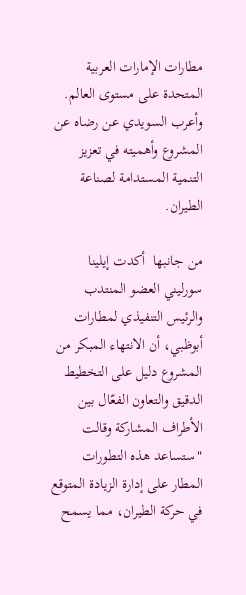مطارات الإمارات العربية المتحدة على مستوى العالم. وأعرب السويدي عن رضاه عن المشروع وأهميته في تعزيز التنمية المستدامة لصناعة الطيران.

من جانبها  أكدت إيلينا سورليني العضو المنتدب والرئيس التنفيذي لمطارات أبوظبي، أن الانتهاء المبكر من المشروع دليل على التخطيط الدقيق والتعاون الفعّال بين الأطراف المشاركة وقالت "ستساعد هذه التطورات المطار على إدارة الزيادة المتوقع في حركة الطيران، مما يسمح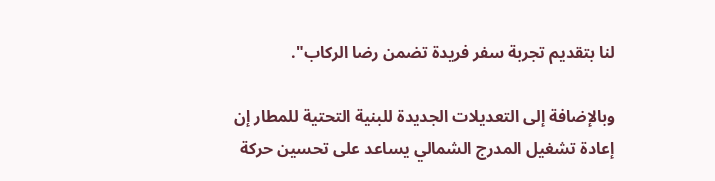لنا بتقديم تجربة سفر فريدة تضمن رضا الركاب".

وبالإضافة إلى التعديلات الجديدة للبنية التحتية للمطار إن إعادة تشغيل المدرج الشمالي يساعد على تحسين حركة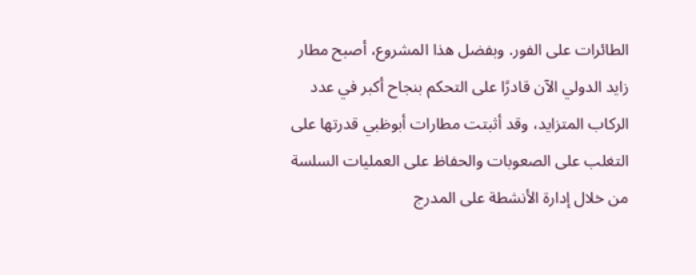الطائرات على الفور. وبفضل هذا المشروع، أصبح مطار زايد الدولي الآن قادرًا على التحكم بنجاح أكبر في عدد الركاب المتزايد، وقد أثبتت مطارات أبوظبي قدرتها على التغلب على الصعوبات والحفاظ على العمليات السلسة من خلال إدارة الأنشطة على المدرج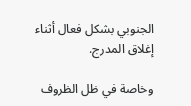الجنوبي بشكل فعال أثناء إغلاق المدرج.

وخاصة في ظل الظروف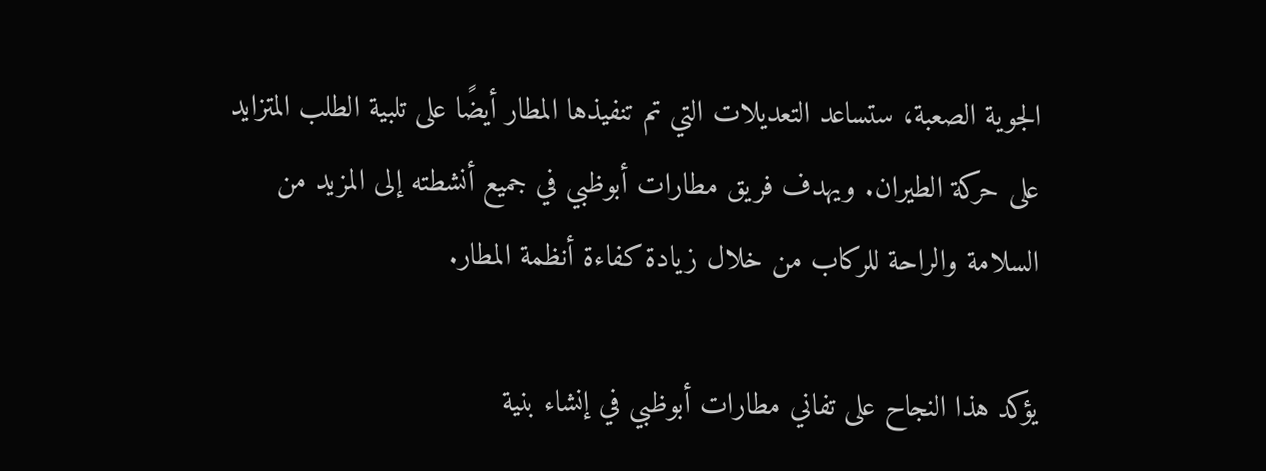الجوية الصعبة، ستساعد التعديلات التي تم تنفيذها المطار أيضًا على تلبية الطلب المتزايد على حركة الطيران. ويهدف فريق مطارات أبوظبي في جميع أنشطته إلى المزيد من السلامة والراحة للركاب من خلال زيادة كفاءة أنظمة المطار.

يؤكد هذا النجاح على تفاني مطارات أبوظبي في إنشاء بنية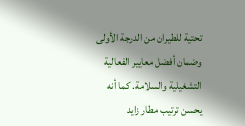تحتية للطيران من الدرجة الأولى وضمان أفضل معايير الفعالية التشغيلية والسلامة. كما أنه يحسن ترتيب مطار زايد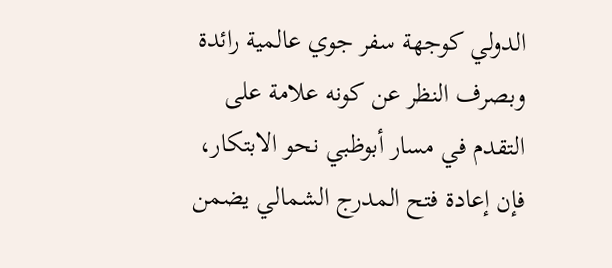الدولي كوجهة سفر جوي عالمية رائدة وبصرف النظر عن كونه علامة على التقدم في مسار أبوظبي نحو الابتكار، فإن إعادة فتح المدرج الشمالي يضمن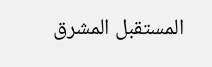المستقبل المشرق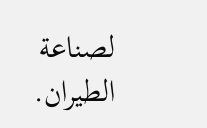لصناعة الطيران.